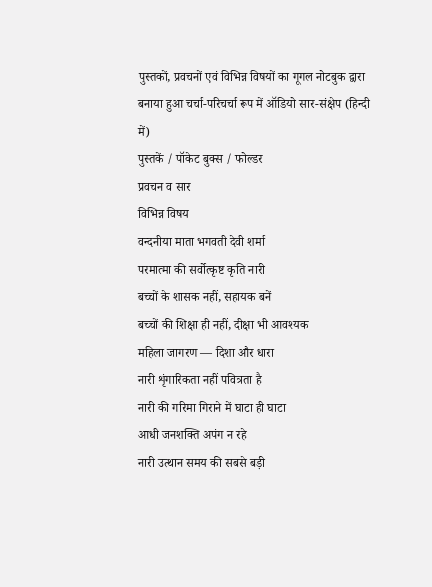पुस्तकों, प्रवचनों एवं विभिन्न विषयों का गूगल नोटबुक द्वारा बनाया हुआ चर्चा-परिचर्चा रूप में ऑडियो सार-संक्षेप (हिन्दी में)
पुस्तकें / पॉकेट बुक्स / फोल्डर
प्रवचन व सार
विभिन्न विषय
वन्दनीया माता भगवती देवी शर्मा
परमात्मा की सर्वोत्कृष्ट कृति नारी
बच्चों के शासक नहीं, सहायक बनें
बच्चों की शिक्षा ही नहीं, दीक्षा भी आवश्यक
महिला जागरण — दिशा और धारा
नारी शृंगारिकता नहीं पवित्रता है
नारी की गरिमा गिराने में घाटा ही घाटा
आधी जनशक्ति अपंग न रहे
नारी उत्थान समय की सबसे बड़ी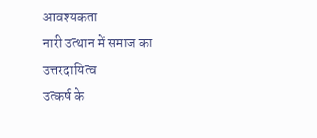आवश्यकता
नारी उत्थान में समाज का उत्तरदायित्व
उत्कर्ष के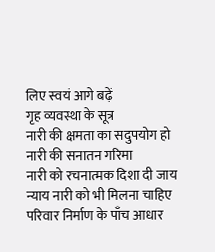लिए स्वयं आगे बढ़ें
गृह व्यवस्था के सूत्र
नारी की क्षमता का सदुपयोग हो
नारी की सनातन गरिमा
नारी को रचनात्मक दिशा दी जाय
न्याय नारी को भी मिलना चाहिए
परिवार निर्माण के पाँच आधार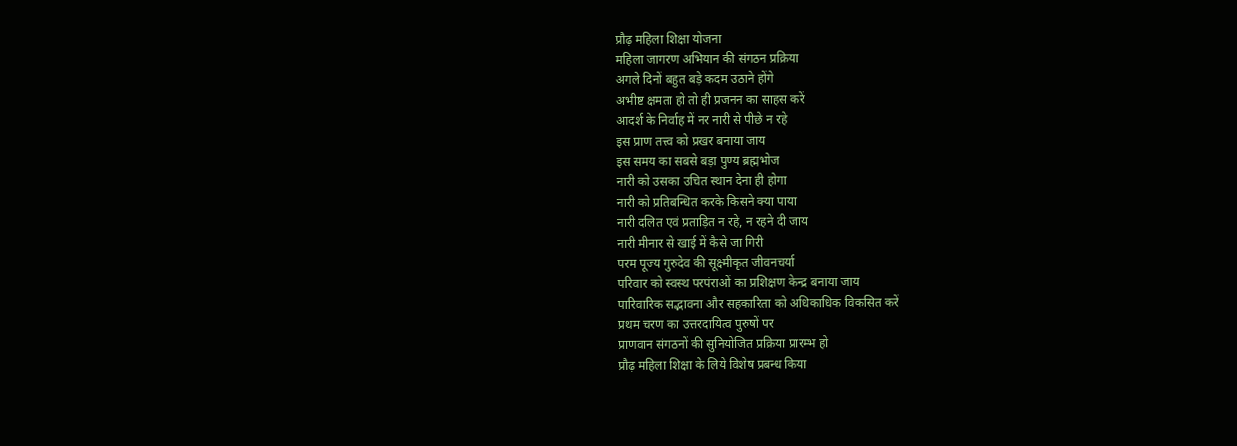प्रौढ़ महिला शिक्षा योजना
महिला जागरण अभियान की संगठन प्रक्रिया
अगले दिनों बहुत बड़े कदम उठाने होंगे
अभीष्ट क्षमता हो तो ही प्रजनन का साहस करें
आदर्श के निर्वाह में नर नारी से पीछे न रहे
इस प्राण तत्त्व को प्रखर बनाया जाय
इस समय का सबसे बड़ा पुण्य ब्रह्मभोज
नारी को उसका उचित स्थान देना ही होगा
नारी को प्रतिबन्धित करके किसने क्या पाया
नारी दलित एवं प्रताड़ित न रहे, न रहने दी जाय
नारी मीनार से खाई में कैसे जा गिरी
परम पूज्य गुरुदेव की सूक्ष्मीकृत जीवनचर्या
परिवार को स्वस्थ परपंराओं का प्रशिक्षण केन्द्र बनाया जाय
पारिवारिक सद्भावना और सहकारिता को अधिकाधिक विकसित करें
प्रथम चरण का उत्तरदायित्व पुरुषों पर
प्राणवान संगठनों की सुनियोजित प्रक्रिया प्रारम्भ हो
प्रौढ़ महिला शिक्षा के लिये विशेष प्रबन्ध किया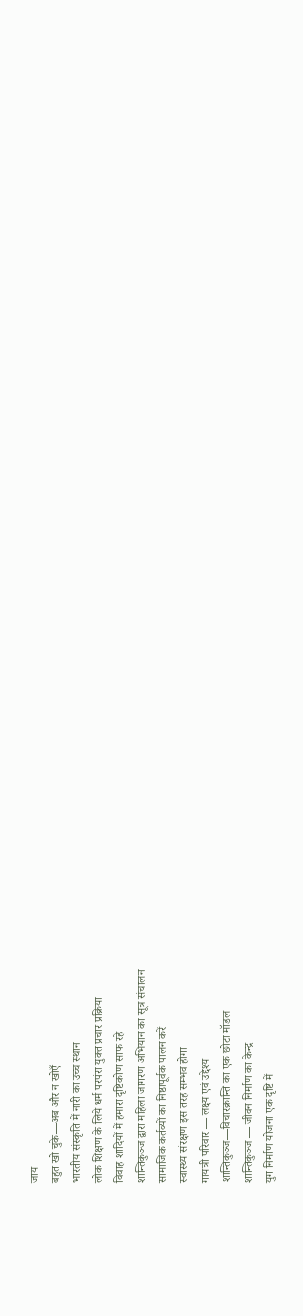जाय
बहुत खो चुके—अब और न खोएँ
भारतीय संस्कृति में नारी का उच्च स्थान
लोक शिक्षण के लिये धर्म परपंरा युक्त प्रचार प्रक्रिया
विवाह शादियों में हमारा दृष्टिकोण साफ रहे
शान्तिकुञ्ज द्वारा महिला जागरण अभियान का सूत्र संचालन
सामाजिक कर्तव्यों का निष्ठापूर्वक पालन करें
स्वास्थ्य संरक्षण इस तरह सम्भव होगा
गायत्री परिवार — लक्ष्य एवं उद्देश्य
शान्तिकुञ्ज—विचारक्रान्ति का एक छोटा मॉडल
शान्तिकुञ्ज — जीवन निर्माण का केन्द्र
युग निर्माण योजना एक दृष्टि में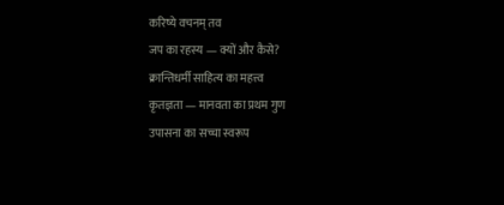करिष्ये वचनम् तव
जप का रहस्य — क्यों और कैसे?
क्रान्तिधर्मी साहित्य का महत्त्व
कृतज्ञता — मानवता का प्रथम गुण
उपासना का सच्चा स्वरूप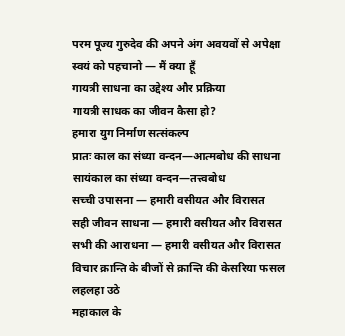परम पूज्य गुरुदेव की अपने अंग अवयवों से अपेक्षा
स्वयं को पहचानो — मैं क्या हूँ
गायत्री साधना का उद्देश्य और प्रक्रिया
गायत्री साधक का जीवन कैसा हो?
हमारा युग निर्माण सत्संकल्प
प्रातः काल का संध्या वन्दन—आत्मबोध की साधना
सायंकाल का संध्या वन्दन—तत्त्वबोध
सच्ची उपासना — हमारी वसीयत और विरासत
सही जीवन साधना — हमारी वसीयत और विरासत
सभी की आराधना — हमारी वसीयत और विरासत
विचार क्रान्ति के बीजों से क्रान्ति की केसरिया फसल लहलहा उठे
महाकाल के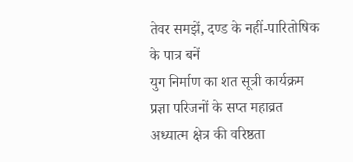तेवर समझें, दण्ड के नहीं-पारितोषिक के पात्र बनें
युग निर्माण का शत सूत्री कार्यक्रम
प्रज्ञा परिजनों के सप्त महाव्रत
अध्यात्म क्षेत्र की वरिष्ठता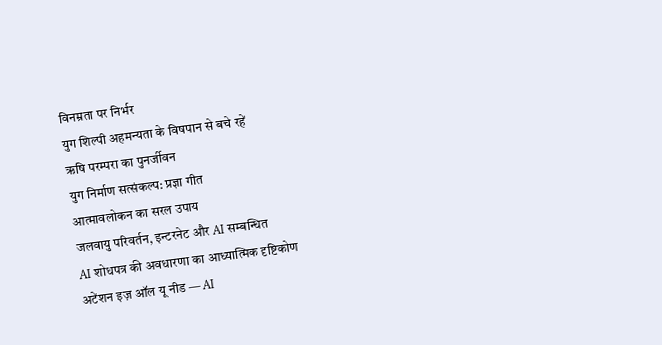विनम्रता पर निर्भर
युग शिल्पी अहमन्यता के विषपान से बचे रहें
ऋषि परम्परा का पुनर्जीवन
युग निर्माण सत्संकल्प: प्रज्ञा गीत
आत्मावलोकन का सरल उपाय
जलवायु परिवर्तन, इन्टरनेट और AI सम्बन्धित
AI शोधपत्र की अवधारणा का आध्यात्मिक दृष्टिकोण
अटेंशन इज़ ऑल यू नीड — AI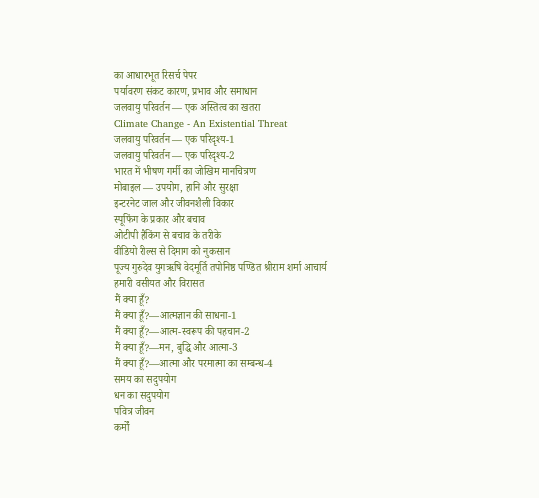का आधारभूत रिसर्च पेपर
पर्यावरण संकट कारण, प्रभाव और समाधान
जलवायु परिवर्तन — एक अस्तित्व का खतरा
Climate Change - An Existential Threat
जलवायु परिवर्तन — एक परिदृश्य-1
जलवायु परिवर्तन — एक परिदृश्य-2
भारत में भीषण गर्मी का जोखिम मानचित्रण
मोबाइल — उपयोग, हानि और सुरक्षा
इन्टरनेट जाल और जीवनशैली विकार
स्पूफिंग के प्रकार और बचाव
ओटीपी हैकिंग से बचाव के तरीके
वीडियो रील्स से दिमाग को नुकसान
पूज्य गुरुदेव युगऋषि वेदमूर्ति तपोनिष्ठ पण्डित श्रीराम शर्मा आचार्य
हमारी वसीयत और विरासत
मैं क्या हूँ?
मैं क्या हूँ?—आत्मज्ञान की साधना-1
मैं क्या हूँ?—आत्म-स्वरूप की पहचान-2
मैं क्या हूँ?—मन, बुद्धि और आत्मा-3
मैं क्या हूँ?—आत्मा और परमात्मा का सम्बन्ध-4
समय का सदुपयोग
धन का सदुपयोग
पवित्र जीवन
कर्मों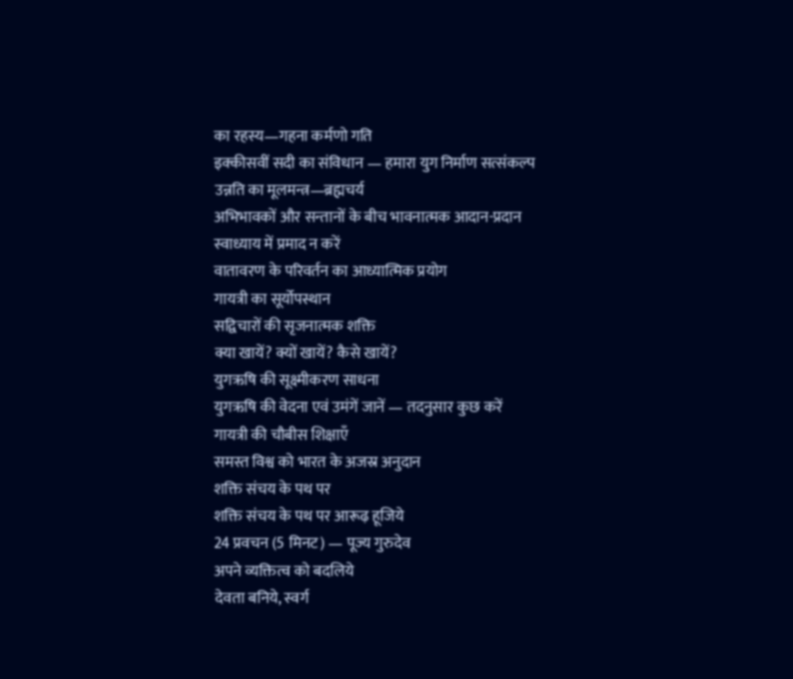का रहस्य—गहना कर्मणो गति
इक्कीसवीं सदी का संविधान — हमारा युग निर्माण सत्संकल्प
उन्नति का मूलमन्त्र—ब्रह्मचर्य
अभिभावकों और सन्तानों के बीच भावनात्मक आदान-प्रदान
स्वाध्याय में प्रमाद न करें
वातावरण के परिवर्तन का आध्यात्मिक प्रयोग
गायत्री का सूर्योपस्थान
सद्विचारों की सृजनात्मक शक्ति
क्या खायें? क्यों खायें? कैसे खायें?
युगऋषि की सूक्ष्मीकरण साधना
युगऋषि की वेदना एवं उमंगें जानें — तदनुसार कुछ करें
गायत्री की चौबीस शिक्षाएँ
समस्त विश्व को भारत के अजस्र अनुदान
शक्ति संचय के पथ पर
शक्ति संचय के पथ पर आरूढ़ हूजिये
24 प्रवचन (5 मिनट) — पूज्य गुरुदेव
अपने व्यक्तित्व को बदलिये
देवता बनिये, स्वर्ग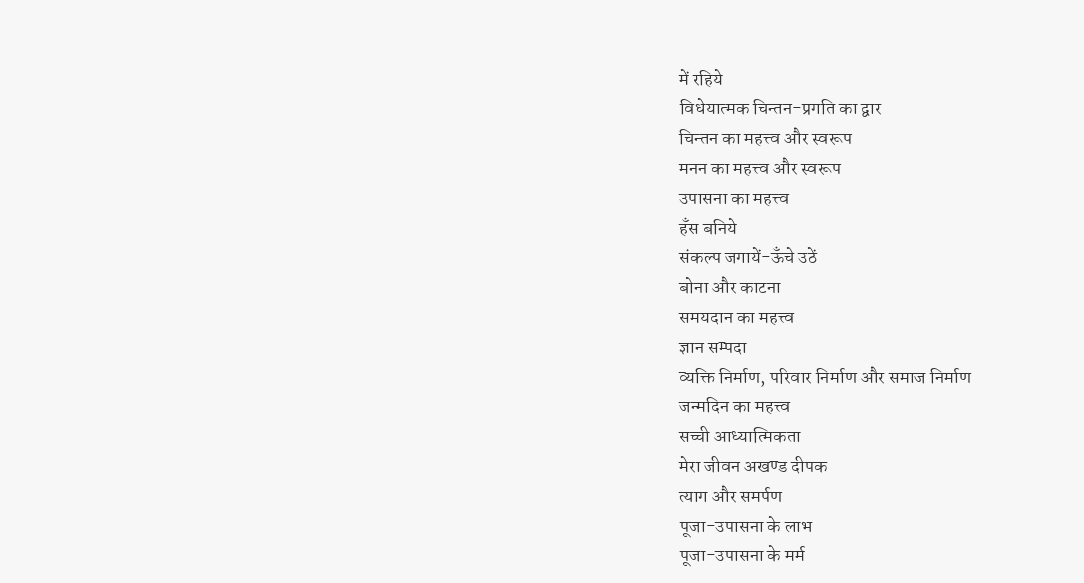में रहिये
विधेयात्मक चिन्तन-प्रगति का द्वार
चिन्तन का महत्त्व और स्वरूप
मनन का महत्त्व और स्वरूप
उपासना का महत्त्व
हँस बनिये
संकल्प जगायें-ऊँचे उठें
बोना और काटना
समयदान का महत्त्व
ज्ञान सम्पदा
व्यक्ति निर्माण, परिवार निर्माण और समाज निर्माण
जन्मदिन का महत्त्व
सच्ची आध्यात्मिकता
मेरा जीवन अखण्ड दीपक
त्याग और समर्पण
पूजा-उपासना के लाभ
पूजा-उपासना के मर्म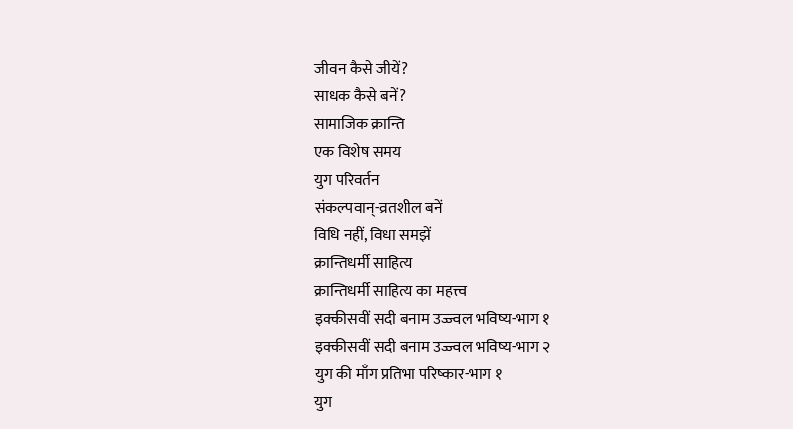जीवन कैसे जीयें?
साधक कैसे बनें?
सामाजिक क्रान्ति
एक विशेष समय
युग परिवर्तन
संकल्पवान्-व्रतशील बनें
विधि नहीं, विधा समझें
क्रान्तिधर्मी साहित्य
क्रान्तिधर्मी साहित्य का महत्त्व
इक्कीसवीं सदी बनाम उज्ज्वल भविष्य-भाग १
इक्कीसवीं सदी बनाम उज्ज्वल भविष्य-भाग २
युग की माँग प्रतिभा परिष्कार-भाग १
युग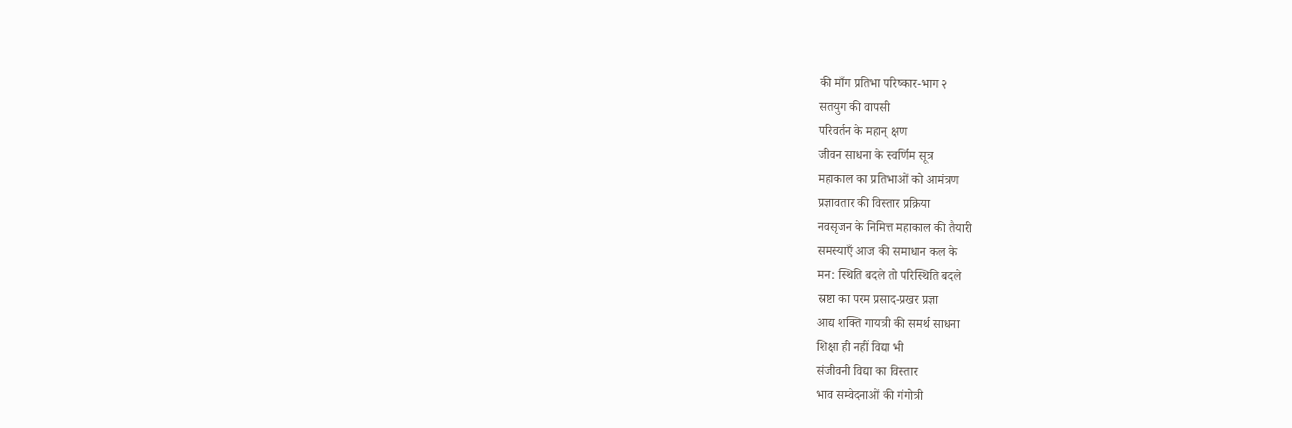की माँग प्रतिभा परिष्कार-भाग २
सतयुग की वापसी
परिवर्तन के महान् क्षण
जीवन साधना के स्वर्णिम सूत्र
महाकाल का प्रतिभाओं को आमंत्रण
प्रज्ञावतार की विस्तार प्रक्रिया
नवसृजन के निमित्त महाकाल की तैयारी
समस्याएँ आज की समाधान कल के
मन: स्थिति बदले तो परिस्थिति बदले
स्रष्टा का परम प्रसाद-प्रखर प्रज्ञा
आद्य शक्ति गायत्री की समर्थ साधना
शिक्षा ही नहीं विद्या भी
संजीवनी विद्या का विस्तार
भाव सम्वेदनाओं की गंगोत्री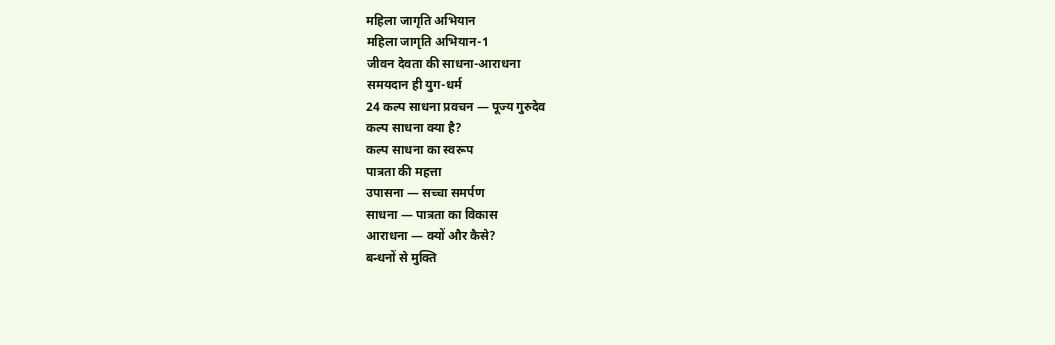महिला जागृति अभियान
महिला जागृति अभियान-1
जीवन देवता की साधना-आराधना
समयदान ही युग-धर्म
24 कल्प साधना प्रवचन — पूज्य गुरुदेव
कल्प साधना क्या है?
कल्प साधना का स्वरूप
पात्रता की महत्ता
उपासना — सच्चा समर्पण
साधना — पात्रता का विकास
आराधना — क्यों और कैसे?
बन्धनों से मुक्ति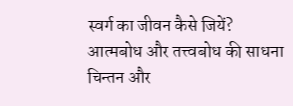स्वर्ग का जीवन कैसे जियें?
आत्मबोध और तत्त्वबोध की साधना
चिन्तन और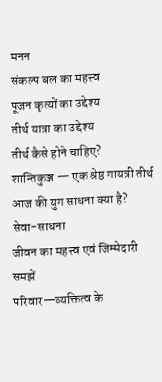मनन
संकल्प बल का महत्त्व
पूजन कृत्यों का उद्देश्य
तीर्थ यात्रा का उद्देश्य
तीर्थ कैसे होने चाहिए?
शान्तिकुञ्ज — एक श्रेष्ठ गायत्री तीर्थ
आज की युग साधना क्या है?
सेवा-साधना
जीवन का महत्त्व एवं जिम्मेदारी समझें
परिवार—व्यक्तित्व के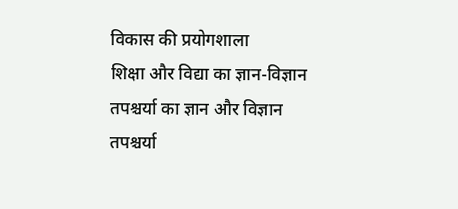विकास की प्रयोगशाला
शिक्षा और विद्या का ज्ञान-विज्ञान
तपश्चर्या का ज्ञान और विज्ञान
तपश्चर्या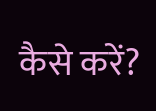कैसे करें?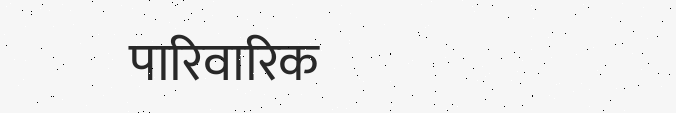पारिवारिक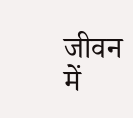जीवन में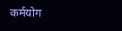कर्मयोग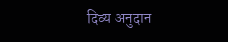दिव्य अनुदान